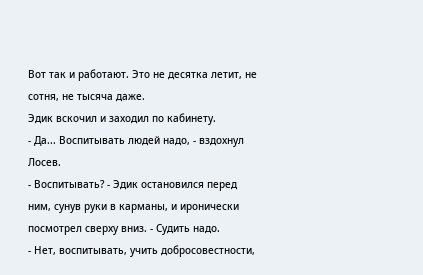Вот так и работают. Это не десятка летит, не сотня, не тысяча даже.
Эдик вскочил и заходил по кабинету.
- Да... Воспитывать людей надо, - вздохнул Лосев.
- Воспитывать? - Эдик остановился перед ним, сунув руки в карманы, и иронически посмотрел сверху вниз. - Судить надо.
- Нет, воспитывать, учить добросовестности,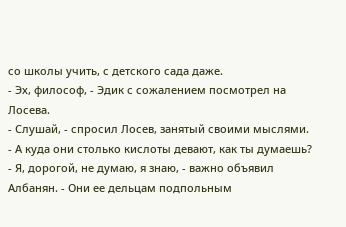со школы учить, с детского сада даже.
- Эх, философ, - Эдик с сожалением посмотрел на Лосева.
- Слушай, - спросил Лосев, занятый своими мыслями. - А куда они столько кислоты девают, как ты думаешь?
- Я, дорогой, не думаю, я знаю, - важно объявил Албанян. - Они ее дельцам подпольным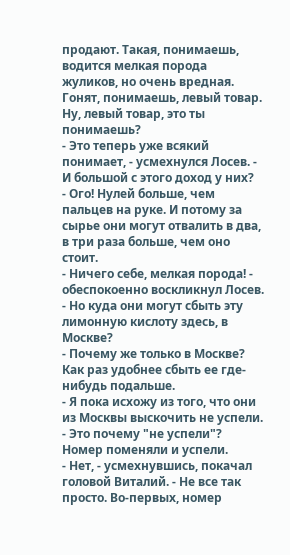продают. Такая, понимаешь, водится мелкая порода жуликов, но очень вредная. Гонят, понимаешь, левый товар. Ну, левый товар, это ты понимаешь?
- Это теперь уже всякий понимает, - усмехнулся Лосев. - И большой с этого доход у них?
- Ого! Нулей больше, чем пальцев на руке. И потому за сырье они могут отвалить в два, в три раза больше, чем оно стоит.
- Ничего себе, мелкая порода! - обеспокоенно воскликнул Лосев. - Но куда они могут сбыть эту лимонную кислоту здесь, в Москве?
- Почему же только в Москве? Как раз удобнее сбыть ее где-нибудь подальше.
- Я пока исхожу из того, что они из Москвы выскочить не успели.
- Это почему "не успели"? Номер поменяли и успели.
- Нет, - усмехнувшись, покачал головой Виталий. - Не все так просто. Во-первых, номер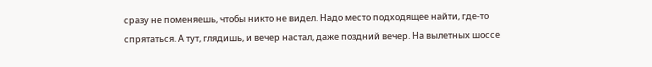сразу не поменяешь, чтобы никто не видел. Надо место подходящее найти, где-то спрятаться. А тут, глядишь, и вечер настал, даже поздний вечер. На вылетных шоссе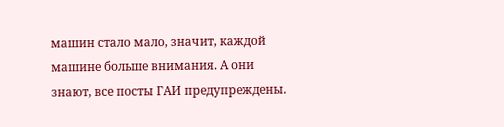машин стало мало, значит, каждой машине больше внимания. А они знают, все посты ГАИ предупреждены.